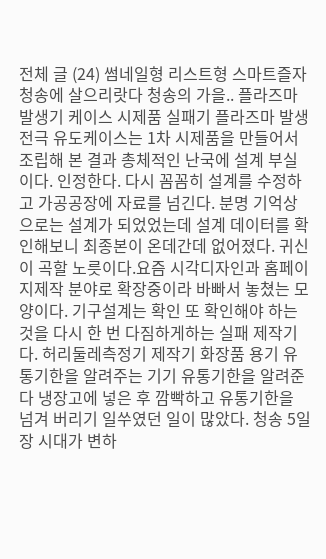전체 글 (24) 썸네일형 리스트형 스마트즐자 청송에 살으리랏다 청송의 가을.. 플라즈마 발생기 케이스 시제품 실패기 플라즈마 발생 전극 유도케이스는 1차 시제품을 만들어서 조립해 본 결과 총체적인 난국에 설계 부실이다. 인정한다. 다시 꼼꼼히 설계를 수정하고 가공공장에 자료를 넘긴다. 분명 기억상으로는 설계가 되었었는데 설계 데이터를 확인해보니 최종본이 온데간데 없어졌다. 귀신이 곡할 노릇이다.요즘 시각디자인과 홈페이지제작 분야로 확장중이라 바빠서 놓쳤는 모양이다. 기구설계는 확인 또 확인해야 하는것을 다시 한 번 다짐하게하는 실패 제작기다. 허리둘레측정기 제작기 화장품 용기 유통기한을 알려주는 기기 유통기한을 알려준다 냉장고에 넣은 후 깜빡하고 유통기한을 넘겨 버리기 일쑤였던 일이 많았다. 청송 5일장 시대가 변하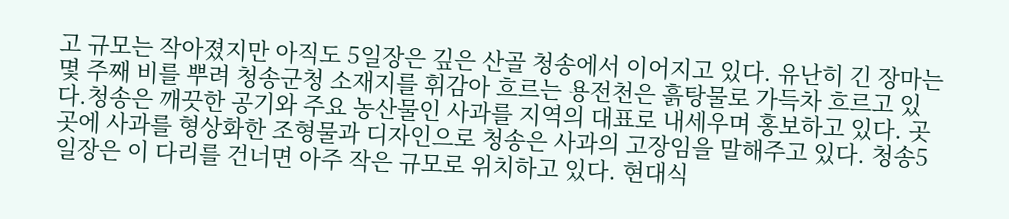고 규모는 작아졌지만 아직도 5일장은 깊은 산골 청송에서 이어지고 있다. 유난히 긴 장마는 몇 주째 비를 뿌려 청송군청 소재지를 휘감아 흐르는 용전천은 흙탕물로 가득차 흐르고 있다.청송은 깨끗한 공기와 주요 농산물인 사과를 지역의 대표로 내세우며 홍보하고 있다. 곳곳에 사과를 형상화한 조형물과 디자인으로 청송은 사과의 고장임을 말해주고 있다. 청송5일장은 이 다리를 건너면 아주 작은 규모로 위치하고 있다. 현대식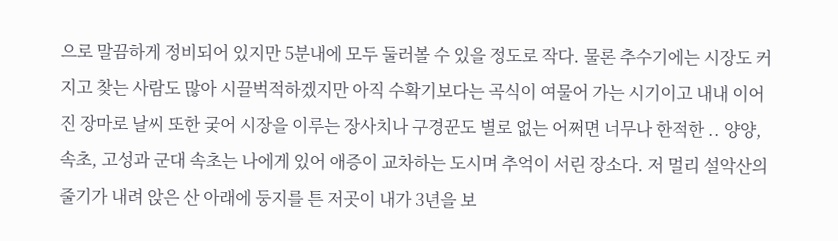으로 말끔하게 정비되어 있지만 5분내에 모두 둘러볼 수 있을 정도로 작다. 물론 추수기에는 시장도 커지고 찾는 사람도 많아 시끌벅적하겠지만 아직 수확기보다는 곡식이 여물어 가는 시기이고 내내 이어진 장마로 날씨 또한 궂어 시장을 이루는 장사치나 구경꾼도 별로 없는 어쩌면 너무나 한적한 .. 양양, 속초, 고성과 군대 속초는 나에게 있어 애증이 교차하는 도시며 추억이 서린 장소다. 저 멀리 설악산의 줄기가 내려 앉은 산 아래에 둥지를 튼 저곳이 내가 3년을 보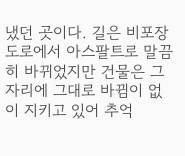냈던 곳이다. 길은 비포장도로에서 아스팔트로 말끔히 바뀌었지만 건물은 그 자리에 그대로 바뀜이 없이 지키고 있어 추억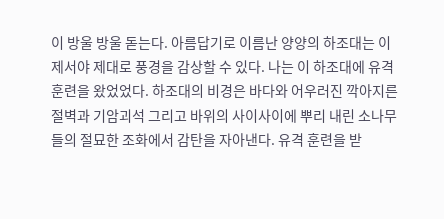이 방울 방울 돋는다. 아름답기로 이름난 양양의 하조대는 이제서야 제대로 풍경을 감상할 수 있다. 나는 이 하조대에 유격훈련을 왔었었다. 하조대의 비경은 바다와 어우러진 깍아지른 절벽과 기암괴석 그리고 바위의 사이사이에 뿌리 내린 소나무들의 절묘한 조화에서 감탄을 자아낸다. 유격 훈련을 받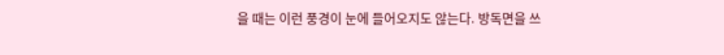을 때는 이런 풍경이 눈에 들어오지도 않는다. 방독면을 쓰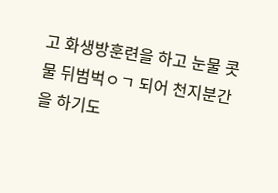고 화생방훈련을 하고 눈물 콧물 뒤범벅ㅇㄱ 되어 천지분간을 하기도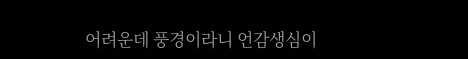어려운데 풍경이라니 언감생심이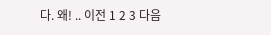다. 왜! .. 이전 1 2 3 다음